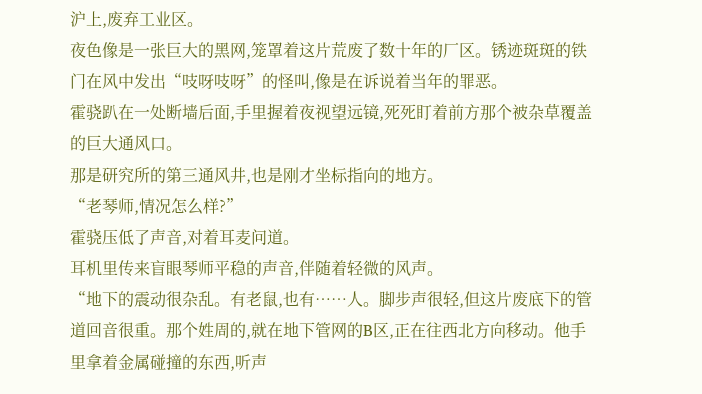沪上,废弃工业区。
夜色像是一张巨大的黑网,笼罩着这片荒废了数十年的厂区。锈迹斑斑的铁门在风中发出“吱呀吱呀”的怪叫,像是在诉说着当年的罪恶。
霍骁趴在一处断墙后面,手里握着夜视望远镜,死死盯着前方那个被杂草覆盖的巨大通风口。
那是研究所的第三通风井,也是刚才坐标指向的地方。
“老琴师,情况怎么样?”
霍骁压低了声音,对着耳麦问道。
耳机里传来盲眼琴师平稳的声音,伴随着轻微的风声。
“地下的震动很杂乱。有老鼠,也有……人。脚步声很轻,但这片废底下的管道回音很重。那个姓周的,就在地下管网的B区,正在往西北方向移动。他手里拿着金属碰撞的东西,听声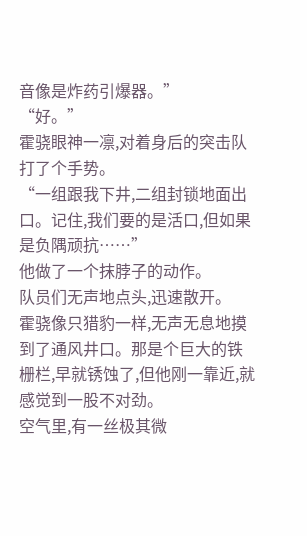音像是炸药引爆器。”
“好。”
霍骁眼神一凛,对着身后的突击队打了个手势。
“一组跟我下井,二组封锁地面出口。记住,我们要的是活口,但如果是负隅顽抗……”
他做了一个抹脖子的动作。
队员们无声地点头,迅速散开。
霍骁像只猎豹一样,无声无息地摸到了通风井口。那是个巨大的铁栅栏,早就锈蚀了,但他刚一靠近,就感觉到一股不对劲。
空气里,有一丝极其微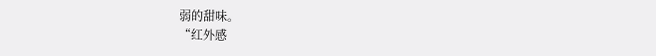弱的甜味。
“红外感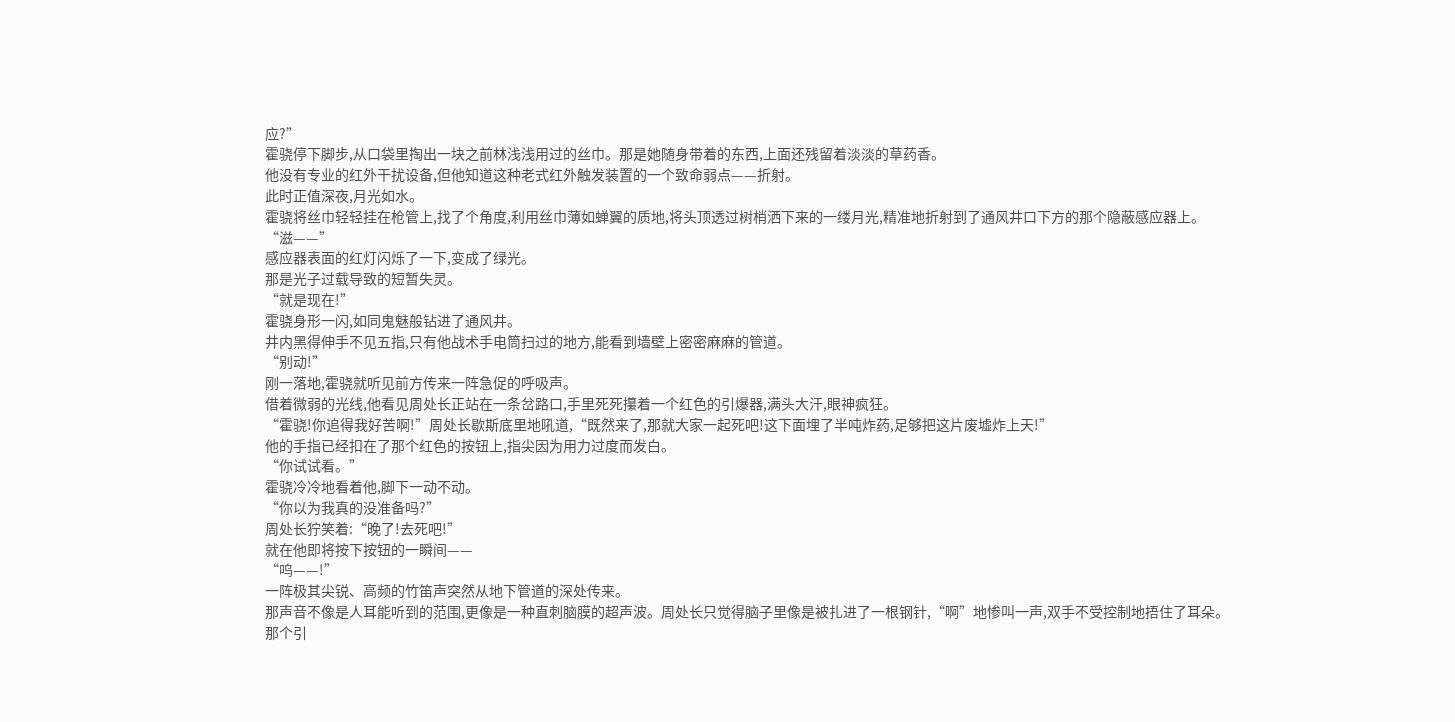应?”
霍骁停下脚步,从口袋里掏出一块之前林浅浅用过的丝巾。那是她随身带着的东西,上面还残留着淡淡的草药香。
他没有专业的红外干扰设备,但他知道这种老式红外触发装置的一个致命弱点——折射。
此时正值深夜,月光如水。
霍骁将丝巾轻轻挂在枪管上,找了个角度,利用丝巾薄如蝉翼的质地,将头顶透过树梢洒下来的一缕月光,精准地折射到了通风井口下方的那个隐蔽感应器上。
“滋——”
感应器表面的红灯闪烁了一下,变成了绿光。
那是光子过载导致的短暂失灵。
“就是现在!”
霍骁身形一闪,如同鬼魅般钻进了通风井。
井内黑得伸手不见五指,只有他战术手电筒扫过的地方,能看到墙壁上密密麻麻的管道。
“别动!”
刚一落地,霍骁就听见前方传来一阵急促的呼吸声。
借着微弱的光线,他看见周处长正站在一条岔路口,手里死死攥着一个红色的引爆器,满头大汗,眼神疯狂。
“霍骁!你追得我好苦啊!”周处长歇斯底里地吼道,“既然来了,那就大家一起死吧!这下面埋了半吨炸药,足够把这片废墟炸上天!”
他的手指已经扣在了那个红色的按钮上,指尖因为用力过度而发白。
“你试试看。”
霍骁冷冷地看着他,脚下一动不动。
“你以为我真的没准备吗?”
周处长狞笑着:“晚了!去死吧!”
就在他即将按下按钮的一瞬间——
“呜——!”
一阵极其尖锐、高频的竹笛声突然从地下管道的深处传来。
那声音不像是人耳能听到的范围,更像是一种直刺脑膜的超声波。周处长只觉得脑子里像是被扎进了一根钢针,“啊”地惨叫一声,双手不受控制地捂住了耳朵。
那个引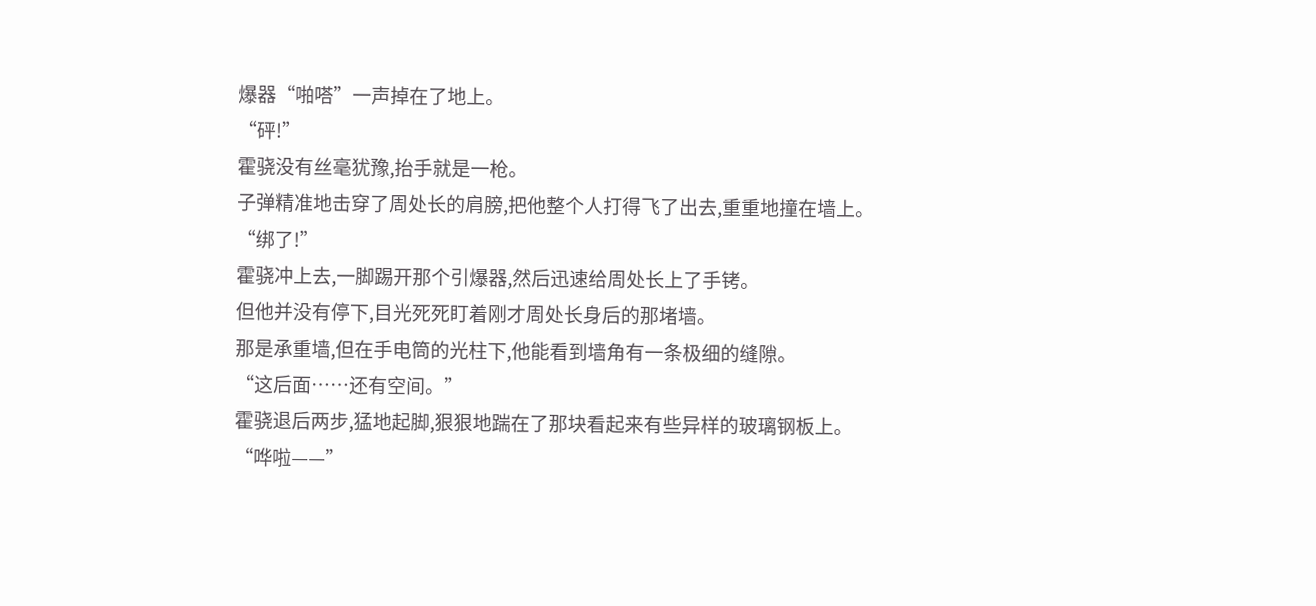爆器“啪嗒”一声掉在了地上。
“砰!”
霍骁没有丝毫犹豫,抬手就是一枪。
子弹精准地击穿了周处长的肩膀,把他整个人打得飞了出去,重重地撞在墙上。
“绑了!”
霍骁冲上去,一脚踢开那个引爆器,然后迅速给周处长上了手铐。
但他并没有停下,目光死死盯着刚才周处长身后的那堵墙。
那是承重墙,但在手电筒的光柱下,他能看到墙角有一条极细的缝隙。
“这后面……还有空间。”
霍骁退后两步,猛地起脚,狠狠地踹在了那块看起来有些异样的玻璃钢板上。
“哗啦——”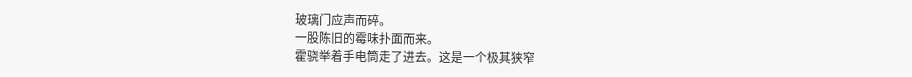玻璃门应声而碎。
一股陈旧的霉味扑面而来。
霍骁举着手电筒走了进去。这是一个极其狭窄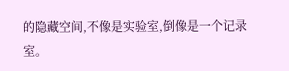的隐藏空间,不像是实验室,倒像是一个记录室。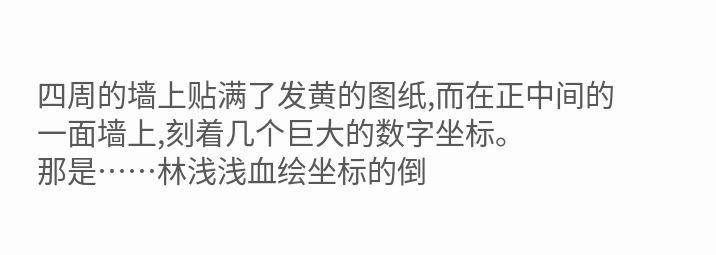四周的墙上贴满了发黄的图纸,而在正中间的一面墙上,刻着几个巨大的数字坐标。
那是……林浅浅血绘坐标的倒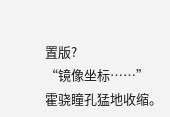置版?
“镜像坐标……”
霍骁瞳孔猛地收缩。